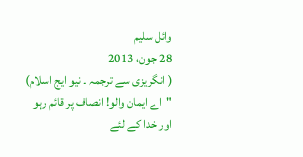وائل سلیم
28 جون، 2013
( انگریزی سے ترجمہ ۔ نیو ایج اسلام)
"اے ایمان والو! انصاف پر قائم رہو اور خدا کے لئے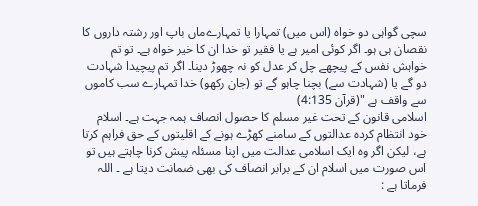سچی گواہی دو خواہ (اس میں) تمہارا یا تمہارےماں باپ اور رشتہ داروں کا نقصان ہی ہو۔ اگر کوئی امیر ہے یا فقیر تو خدا ان کا خیر خواہ ہے۔ تو تم خواہش نفس کے پیچھے چل کر عدل کو نہ چھوڑ دینا۔ اگر تم پیچیدا شہادت دو گے یا (شہادت سے) بچنا چاہو گے تو (جان رکھو) خدا تمہارے سب کاموں سے واقف ہے "(قرآن 4:135)
اسلامی قانون کے تحت غیر مسلم کا حصول انصاف ہمہ جہت ہے۔ اسلام خود انتظام کردہ عدالتوں کے سامنے کھڑے ہونے کے اقلیتوں کے حق فراہم کرتا ہے، لیکن اگر وہ ایک اسلامی عدالت میں اپنا مسئلہ پیش کرنا چاہتے ہیں تو اس صورت میں اسلام ان کے برابر انصاف کی بھی ضمانت دیتا ہے ۔ اللہ فرماتا ہے :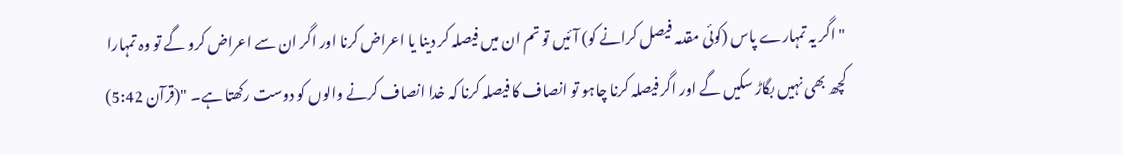" اگر یہ تمہارے پاس (کوئی مقدمہ فیصل کرانے کو) آئیں تو تم ان میں فیصلہ کر دینا یا اعراض کرنا اور اگر ان سے اعراض کرو گے تو وہ تمہارا کچھ بھی نہیں بگاڑ سکیں گے اور اگر فیصلہ کرنا چاہو تو انصاف کا فیصلہ کرنا کہ خدا انصاف کرنے والوں کو دوست رکھتا ہے۔ "(قرآن 5:42)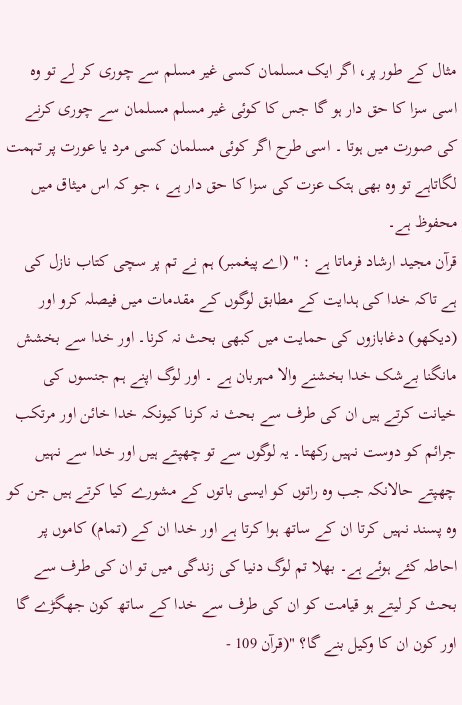مثال کے طور پر، اگر ایک مسلمان کسی غیر مسلم سے چوری کر لے تو وہ اسی سزا کا حق دار ہو گا جس کا کوئی غیر مسلم مسلمان سے چوری کرنے کی صورت میں ہوتا ۔ اسی طرح اگر کوئی مسلمان کسی مرد یا عورت پر تہمت لگاتاہے تو وہ بھی ہتک عزت کی سزا کا حق دار ہے ، جو کہ اس میثاق میں محفوظ ہے۔
قرآن مجید ارشاد فرماتا ہے : " (اے پیغمبر) ہم نے تم پر سچی کتاب نازل کی ہے تاکہ خدا کی ہدایت کے مطابق لوگوں کے مقدمات میں فیصلہ کرو اور (دیکھو) دغابازوں کی حمایت میں کبھی بحث نہ کرنا۔ اور خدا سے بخشش مانگنا بےشک خدا بخشنے والا مہربان ہے ۔ اور لوگ اپنے ہم جنسوں کی خیانت کرتے ہیں ان کی طرف سے بحث نہ کرنا کیونکہ خدا خائن اور مرتکب جرائم کو دوست نہیں رکھتا۔ یہ لوگوں سے تو چھپتے ہیں اور خدا سے نہیں چھپتے حالانکہ جب وہ راتوں کو ایسی باتوں کے مشورے کیا کرتے ہیں جن کو وہ پسند نہیں کرتا ان کے ساتھ ہوا کرتا ہے اور خدا ان کے (تمام) کاموں پر احاطہ کئے ہوئے ہے۔ بھلا تم لوگ دنیا کی زندگی میں تو ان کی طرف سے بحث کر لیتے ہو قیامت کو ان کی طرف سے خدا کے ساتھ کون جھگڑے گا اور کون ان کا وکیل بنے گا؟ "(قرآن 109 -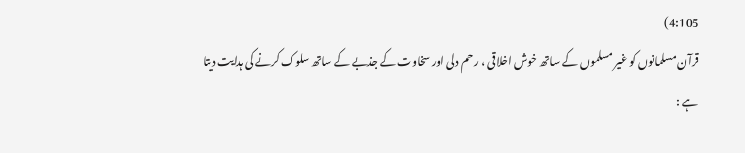4:105)
قرآن مسلمانوں کو غیر مسلموں کے ساتھ خوش اخلاقی ، رحم دلی اور سخاوت کے جذبے کے ساتھ سلوک کرنے کی ہدایت دیتا ہے :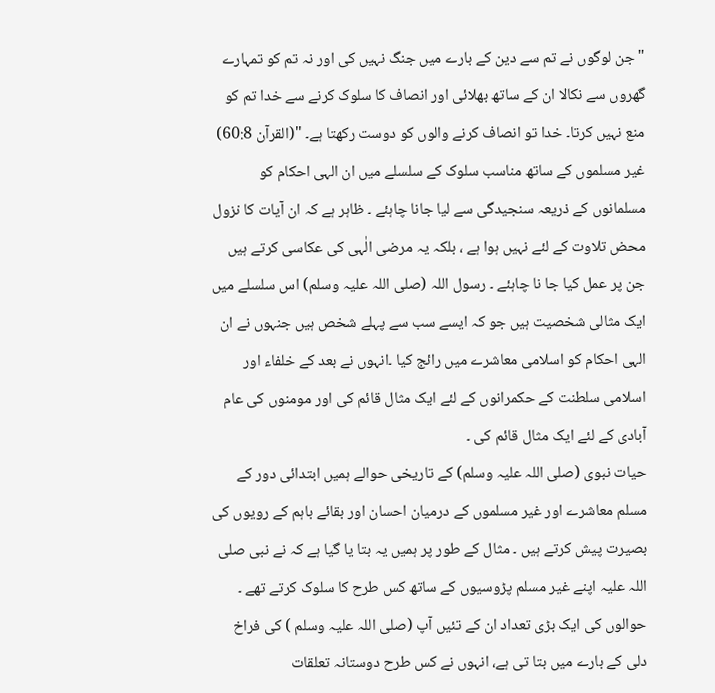"جن لوگوں نے تم سے دین کے بارے میں جنگ نہیں کی اور نہ تم کو تمہارے گھروں سے نکالا ان کے ساتھ بھلائی اور انصاف کا سلوک کرنے سے خدا تم کو منع نہیں کرتا۔ خدا تو انصاف کرنے والوں کو دوست رکھتا ہے۔ "(القرآن 60:8)
غیر مسلموں کے ساتھ مناسب سلوک کے سلسلے میں ان الہی احکام کو مسلمانوں کے ذریعہ سنجیدگی سے لیا جانا چاہئے ۔ ظاہر ہے کہ ان آیات کا نزول محض تلاوت کے لئے نہیں ہوا ہے ، بلکہ یہ مرضی الٰہی کی عکاسی کرتے ہیں جن پر عمل کیا جا نا چاہئے ۔ رسول اللہ (صلی اللہ علیہ وسلم) اس سلسلے میں ایک مثالی شخصیت ہیں جو کہ ایسے سب سے پہلے شخص ہیں جنہوں نے ان الہی احکام کو اسلامی معاشرے میں رائج کیا ۔انہوں نے بعد کے خلفاء اور اسلامی سلطنت کے حکمرانوں کے لئے ایک مثال قائم کی اور مومنوں کی عام آبادی کے لئے ایک مثال قائم کی ۔
حیات نبوی (صلی اللہ علیہ وسلم) کے تاریخی حوالے ہمیں ابتدائی دور کے مسلم معاشرے اور غیر مسلموں کے درمیان احسان اور بقائے باہم کے رویوں کی بصیرت پیش کرتے ہیں ۔ مثال کے طور پر ہمیں یہ بتا یا گیا ہے کہ نے نبی صلی اللہ علیہ اپنے غیر مسلم پڑوسیوں کے ساتھ کس طرح کا سلوک کرتے تھے ۔ حوالوں کی ایک بڑی تعداد ان کے تئیں آپ (صلی اللہ علیہ وسلم ) کی فراخ دلی کے بارے میں بتا تی ہے، انہوں نے کس طرح دوستانہ تعلقات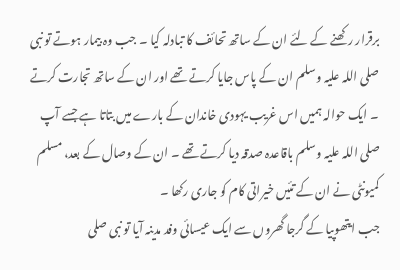برقرار رکھنے کے لئے ان کے ساتھ تحائف کا تبادلہ کیا ۔ جب وہ بیمار ہوتے تو نبی صلی اللہ علیہ وسلم ان کے پاس جایا کرتے تھے اور ان کے ساتھ تجارت کرتے ۔ ایک حوالہ ہمیں اس غریب یہودی خاندان کے بارے میں بتاتا ہے جسے آپ صلی اللہ علیہ وسلم باقاعدہ صدقہ دیا کرتے تھے ۔ ان کے وصال کے بعد، مسلم کمیونٹی نے ان کے تئیں خیراتی کام کو جاری رکھا ۔
جب ایتھوپیا کے گرجا گھروں سے ایک عیسائی وفد مدینہ آیا تو نبی صلی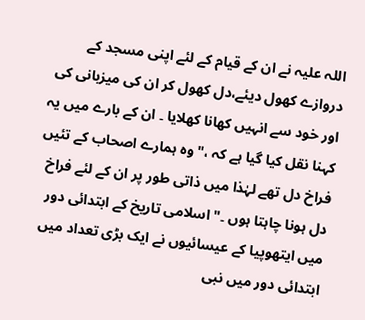اللہ علیہ نے ان کے قیام کے لئے اپنی مسجد کے دروازے کھول دیئے،دل کھول کر ان کی میزبانی کی اور خود سے انہیں کھانا کھلایا ۔ ان کے بارے میں یہ کہنا نقل کیا گیا ہے کہ ،"وہ ہمارے اصحاب کے تئیں فراخ دل تھے لہٰذا میں ذاتی طور پر ان کے لئے فراخ دل ہونا چاہتا ہوں ۔" اسلامی تاریخ کے ابتدائی دور میں ایتھوپیا کے عیسائیوں نے ایک بڑی تعداد میں ابتدائی دور میں نبی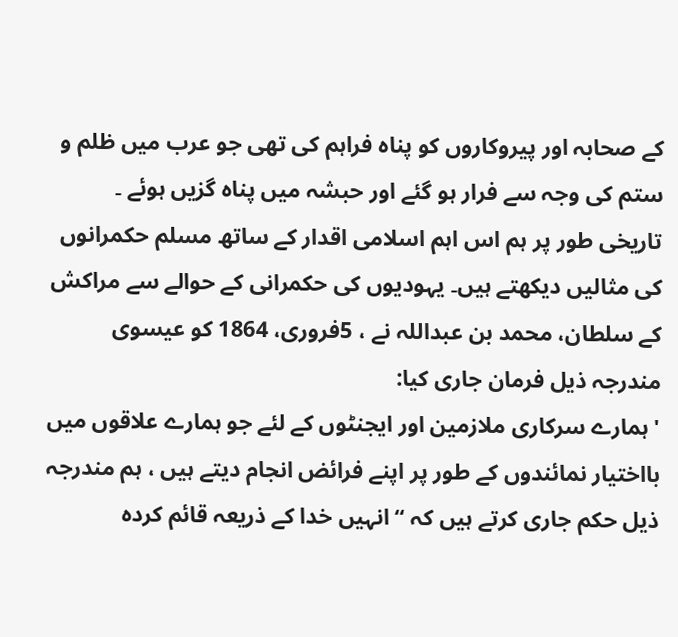کے صحابہ اور پیروکاروں کو پناہ فراہم کی تھی جو عرب میں ظلم و ستم کی وجہ سے فرار ہو گئے اور حبشہ میں پناہ گزیں ہوئے ۔
تاریخی طور پر ہم اس اہم اسلامی اقدار کے ساتھ مسلم حکمرانوں کی مثالیں دیکھتے ہیں۔ یہودیوں کی حکمرانی کے حوالے سے مراکش کے سلطان، محمد بن عبداللہ نے ، 5فروری، 1864 کو عیسوی مندرجہ ذیل فرمان جاری کیا:
' ہمارے سرکاری ملازمین اور ایجنٹوں کے لئے جو ہمارے علاقوں میں بااختیار نمائندوں کے طور پر اپنے فرائض انجام دیتے ہیں ، ہم مندرجہ ذیل حکم جاری کرتے ہیں کہ ‘‘ انہیں خدا کے ذریعہ قائم کردہ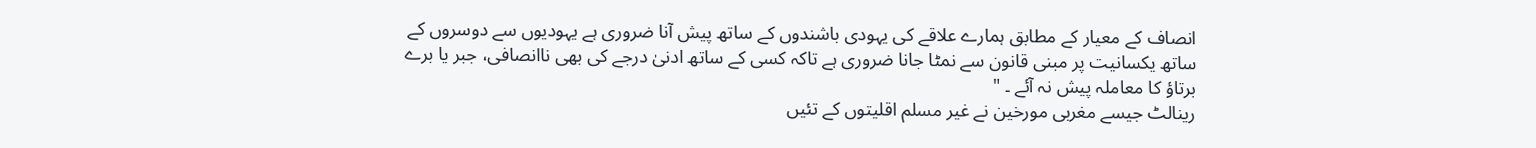انصاف کے معیار کے مطابق ہمارے علاقے کی یہودی باشندوں کے ساتھ پیش آنا ضروری ہے یہودیوں سے دوسروں کے ساتھ یکسانیت پر مبنی قانون سے نمٹا جانا ضروری ہے تاکہ کسی کے ساتھ ادنیٰ درجے کی بھی ناانصافی، جبر یا برے برتاؤ کا معاملہ پیش نہ آئے ۔ "
رینالٹ جیسے مغربی مورخین نے غیر مسلم اقلیتوں کے تئیں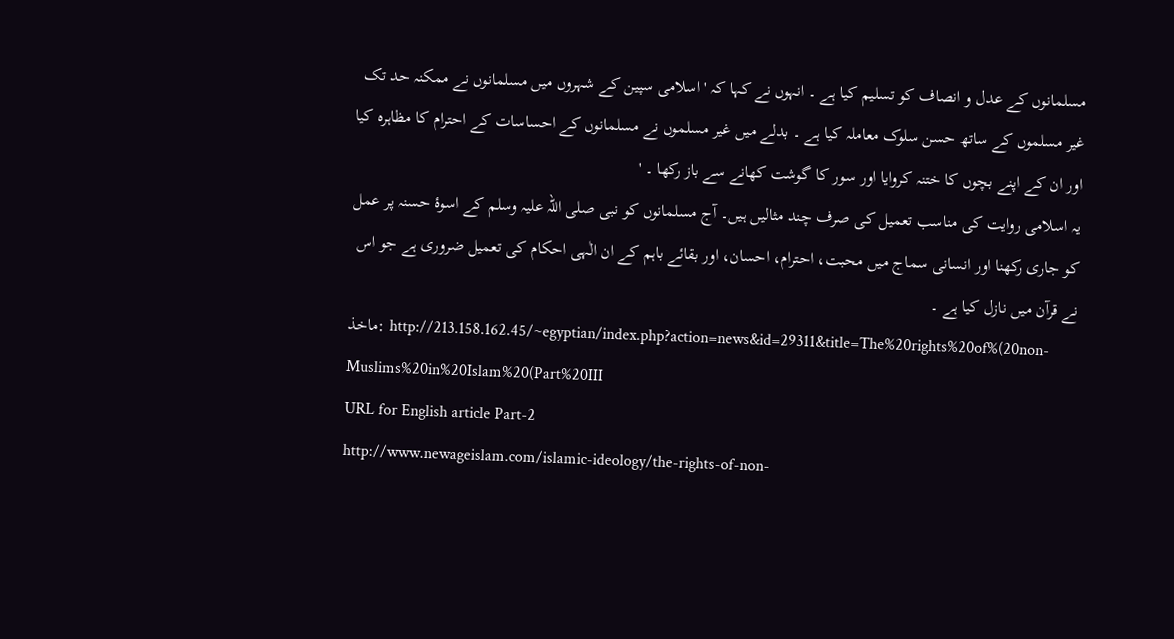مسلمانوں کے عدل و انصاف کو تسلیم کیا ہے ۔ انہوں نے کہا کہ 'اسلامی سپین کے شہروں میں مسلمانوں نے ممکنہ حد تک غیر مسلموں کے ساتھ حسن سلوک معاملہ کیا ہے ۔ بدلے میں غیر مسلموں نے مسلمانوں کے احساسات کے احترام کا مظاہرہ کیا اور ان کے اپنے بچوں کا ختنہ کروایا اور سور کا گوشت کھانے سے باز رکھا ۔ '
یہ اسلامی روایت کی مناسب تعمیل کی صرف چند مثالیں ہیں۔ آج مسلمانوں کو نبی صلی اللہ علیہ وسلم کے اسوۂ حسنہ پر عمل کو جاری رکھنا اور انسانی سماج میں محبت، احترام، احسان، اور بقائے باہم کے ان الٰہی احکام کی تعمیل ضروری ہے جو اس نے قرآن میں نازل کیا ہے ۔
ماخذ: http://213.158.162.45/~egyptian/index.php?action=news&id=29311&title=The%20rights%20of%(20non-Muslims%20in%20Islam%20(Part%20III
URL for English article Part-2
http://www.newageislam.com/islamic-ideology/the-rights-of-non-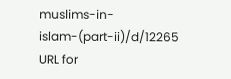muslims-in-islam-(part-ii)/d/12265
URL for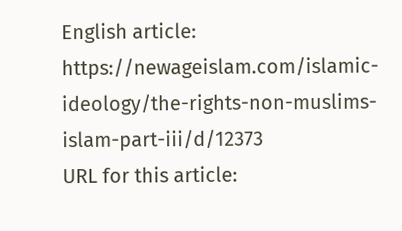English article:
https://newageislam.com/islamic-ideology/the-rights-non-muslims-islam-part-iii/d/12373
URL for this article: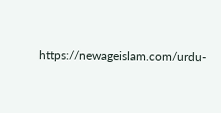https://newageislam.com/urdu-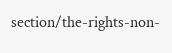section/the-rights-non-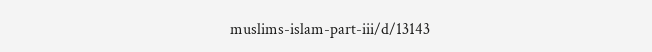muslims-islam-part-iii/d/13143